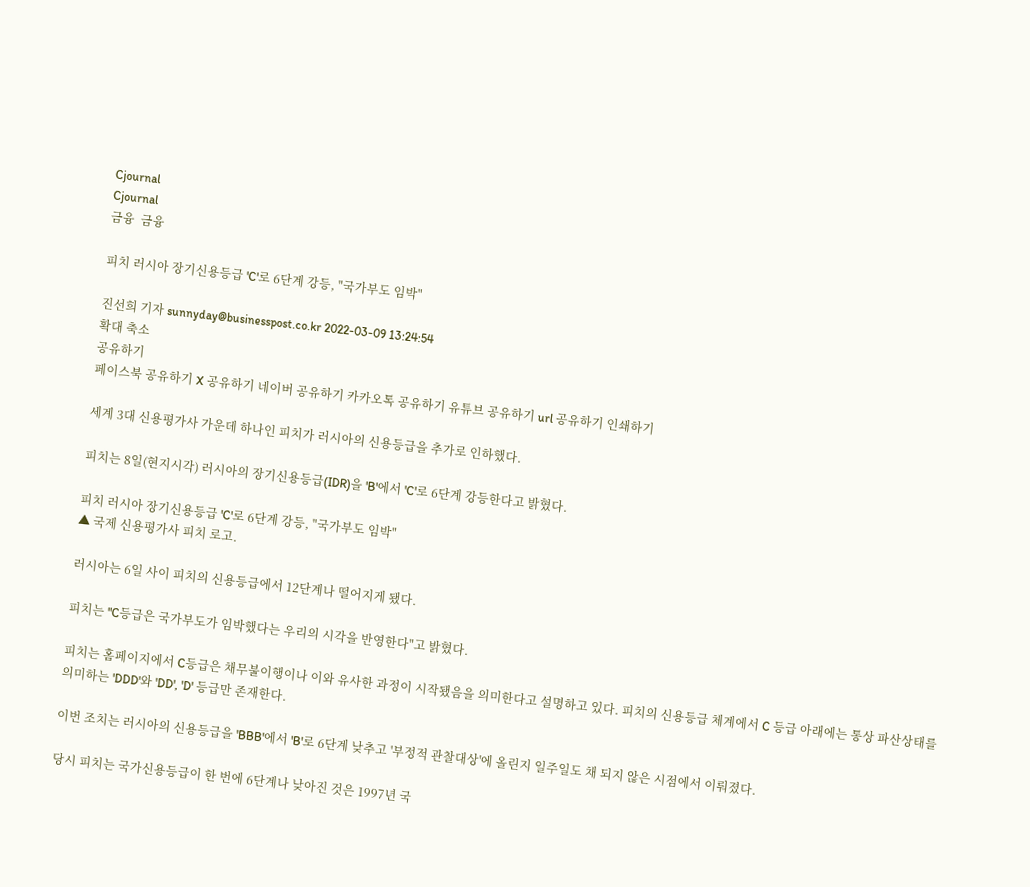Cjournal
Cjournal
금융  금융

피치 러시아 장기신용등급 'C'로 6단계 강등, "국가부도 임박"

진선희 기자 sunnyday@businesspost.co.kr 2022-03-09 13:24:54
확대 축소
공유하기
페이스북 공유하기 X 공유하기 네이버 공유하기 카카오톡 공유하기 유튜브 공유하기 url 공유하기 인쇄하기

세계 3대 신용평가사 가운데 하나인 피치가 러시아의 신용등급을 추가로 인하했다.

피치는 8일(현지시각) 러시아의 장기신용등급(IDR)을 'B'에서 'C'로 6단계 강등한다고 밝혔다.

피치 러시아 장기신용등급 'C'로 6단계 강등, "국가부도 임박"
▲ 국제 신용평가사 피치 로고.

러시아는 6일 사이 피치의 신용등급에서 12단계나 떨어지게 됐다.

피치는 "C등급은 국가부도가 임박했다는 우리의 시각을 반영한다"고 밝혔다.

피치는 홈페이지에서 C등급은 채무불이행이나 이와 유사한 과정이 시작됐음을 의미한다고 설명하고 있다. 피치의 신용등급 체계에서 C 등급 아래에는 통상 파산상태를 의미하는 'DDD'와 'DD', 'D' 등급만 존재한다.

이번 조치는 러시아의 신용등급을 'BBB'에서 'B'로 6단계 낮추고 '부정적 관찰대상'에 올린지 일주일도 채 되지 않은 시점에서 이뤄졌다.

당시 피치는 국가신용등급이 한 번에 6단계나 낮아진 것은 1997년 국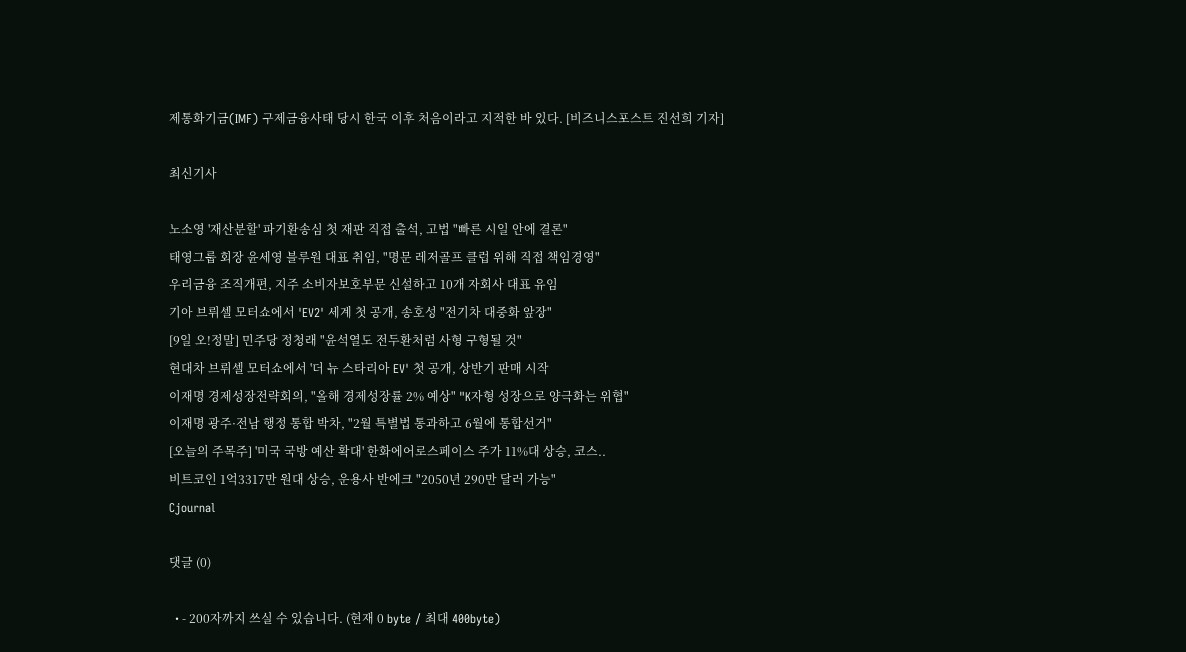제통화기금(IMF) 구제금융사태 당시 한국 이후 처음이라고 지적한 바 있다. [비즈니스포스트 진선희 기자]

최신기사

노소영 '재산분할' 파기환송심 첫 재판 직접 출석, 고법 "빠른 시일 안에 결론"
태영그룹 회장 윤세영 블루원 대표 취임, "명문 레저골프 클럽 위해 직접 책임경영"
우리금융 조직개편, 지주 소비자보호부문 신설하고 10개 자회사 대표 유임
기아 브뤼셀 모터쇼에서 'EV2' 세계 첫 공개, 송호성 "전기차 대중화 앞장"
[9일 오!정말] 민주당 정청래 "윤석열도 전두환처럼 사형 구형될 것"
현대차 브뤼셀 모터쇼에서 '더 뉴 스타리아 EV' 첫 공개, 상반기 판매 시작
이재명 경제성장전략회의, "올해 경제성장률 2% 예상" "K자형 성장으로 양극화는 위협"
이재명 광주·전남 행정 통합 박차, "2월 특별법 통과하고 6월에 통합선거"
[오늘의 주목주] '미국 국방 예산 확대' 한화에어로스페이스 주가 11%대 상승, 코스..
비트코인 1억3317만 원대 상승, 운용사 반에크 "2050년 290만 달러 가능"
Cjournal

댓글 (0)

  • - 200자까지 쓰실 수 있습니다. (현재 0 byte / 최대 400byte)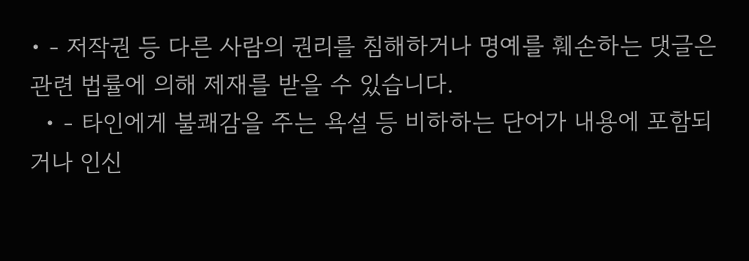• - 저작권 등 다른 사람의 권리를 침해하거나 명예를 훼손하는 댓글은 관련 법률에 의해 제재를 받을 수 있습니다.
  • - 타인에게 불쾌감을 주는 욕설 등 비하하는 단어가 내용에 포함되거나 인신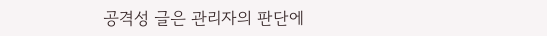공격성 글은 관리자의 판단에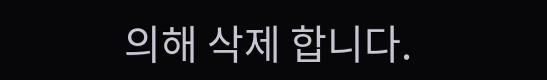의해 삭제 합니다.